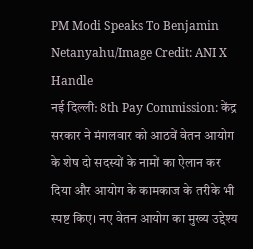PM Modi Speaks To Benjamin Netanyahu/Image Credit: ANI X Handle
नई दिल्ली: 8th Pay Commission: केंद्र सरकार ने मंगलवार को आठवें वेतन आयोग के शेष दो सदस्यों के नामों का ऐलान कर दिया और आयोग के कामकाज के तरीके भी स्पष्ट किए। नए वेतन आयोग का मुख्य उद्देश्य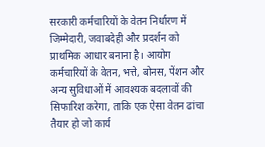सरकारी कर्मचारियों के वेतन निर्धारण में जिम्मेदारी, जवाबदेही और प्रदर्शन को प्राथमिक आधार बनाना है। आयोग कर्मचारियों के वेतन, भत्ते, बोनस, पेंशन और अन्य सुविधाओं में आवश्यक बदलावों की सिफारिश करेगा, ताकि एक ऐसा वेतन ढांचा तैयार हो जो कार्य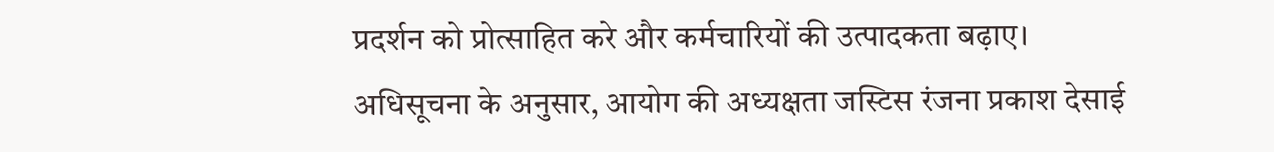प्रदर्शन को प्रोत्साहित करे और कर्मचारियों की उत्पादकता बढ़ाए।
अधिसूचना के अनुसार, आयोग की अध्यक्षता जस्टिस रंजना प्रकाश देसाई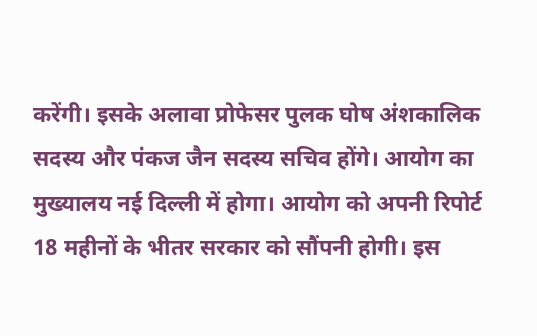करेंगी। इसके अलावा प्रोफेसर पुलक घोष अंशकालिक सदस्य और पंकज जैन सदस्य सचिव होंगे। आयोग का मुख्यालय नई दिल्ली में होगा। आयोग को अपनी रिपोर्ट 18 महीनों के भीतर सरकार को सौंपनी होगी। इस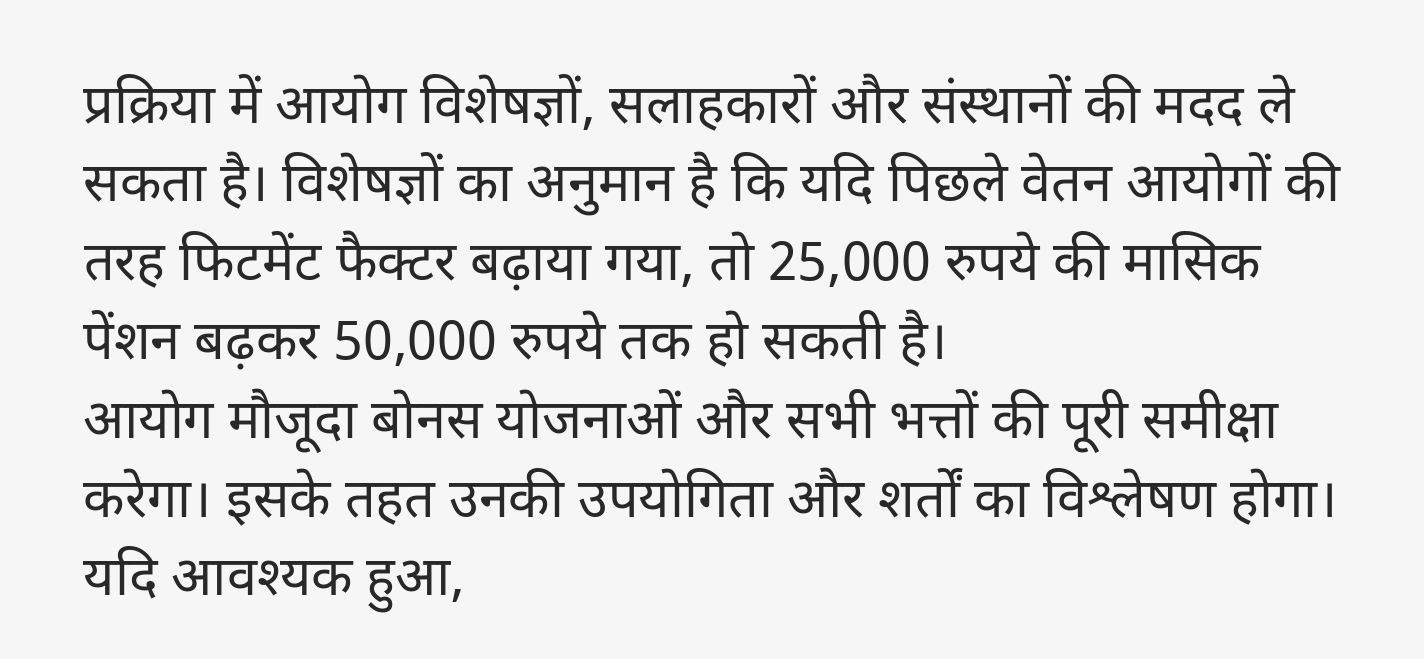प्रक्रिया में आयोग विशेषज्ञों, सलाहकारों और संस्थानों की मदद ले सकता है। विशेषज्ञों का अनुमान है कि यदि पिछले वेतन आयोगों की तरह फिटमेंट फैक्टर बढ़ाया गया, तो 25,000 रुपये की मासिक पेंशन बढ़कर 50,000 रुपये तक हो सकती है।
आयोग मौजूदा बोनस योजनाओं और सभी भत्तों की पूरी समीक्षा करेगा। इसके तहत उनकी उपयोगिता और शर्तों का विश्लेषण होगा। यदि आवश्यक हुआ,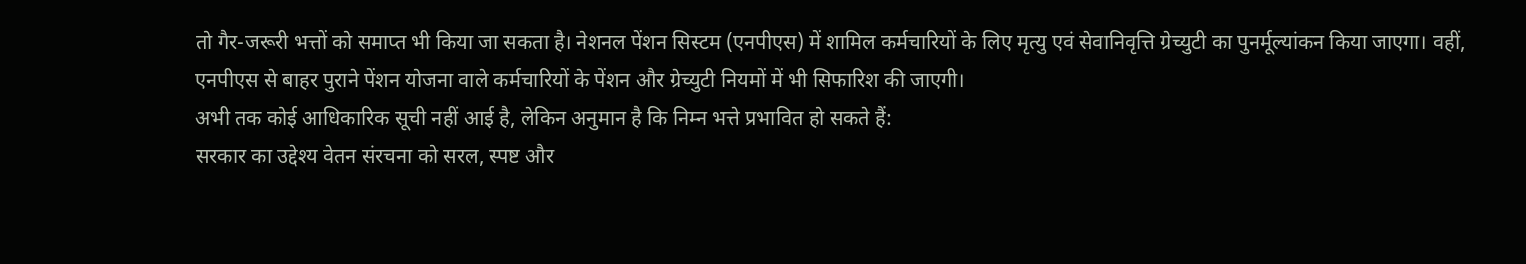तो गैर-जरूरी भत्तों को समाप्त भी किया जा सकता है। नेशनल पेंशन सिस्टम (एनपीएस) में शामिल कर्मचारियों के लिए मृत्यु एवं सेवानिवृत्ति ग्रेच्युटी का पुनर्मूल्यांकन किया जाएगा। वहीं, एनपीएस से बाहर पुराने पेंशन योजना वाले कर्मचारियों के पेंशन और ग्रेच्युटी नियमों में भी सिफारिश की जाएगी।
अभी तक कोई आधिकारिक सूची नहीं आई है, लेकिन अनुमान है कि निम्न भत्ते प्रभावित हो सकते हैं:
सरकार का उद्देश्य वेतन संरचना को सरल, स्पष्ट और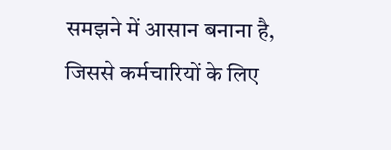समझने में आसान बनाना है, जिससे कर्मचारियों के लिए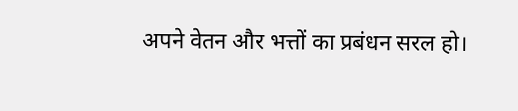अपने वेतन और भत्तों का प्रबंधन सरल हो।